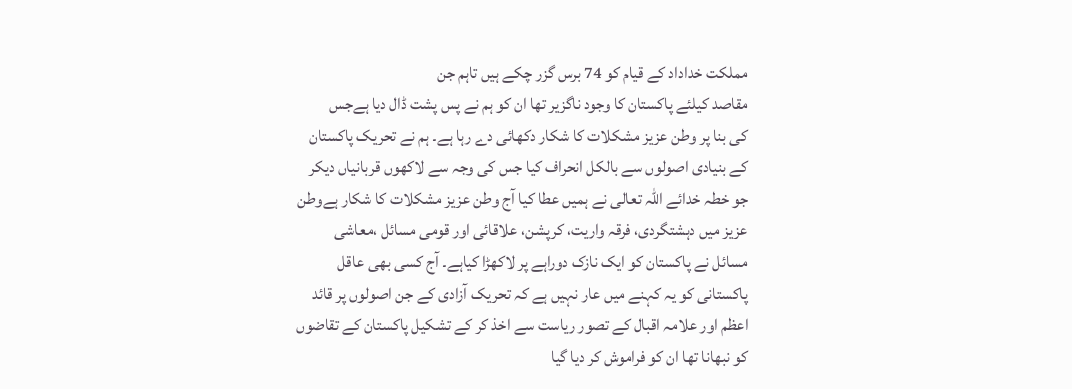مملکت خداداد کے قیام کو 74 برس گزر چکے ہیں تاہم جن
مقاصد کیلئے پاکستان کا وجود ناگزیر تھا ان کو ہم نے پس پشت ڈال دیا ہےجس
کی بنا پر وطن عزیز مشکلات کا شکار دکھائی دے رہا ہے۔ ہم نے تحریک پاکستان
کے بنیادی اصولوں سے بالکل انحراف کیا جس کی وجہ سے لاکھوں قربانیاں دیکر
جو خطہ خدائے اللہ تعالی نے ہمیں عطا کیا آج وطن عزیز مشکلات کا شکار ہےوطن
عزیز میں دہشتگردی، فرقہ واریت، کرپشن، علاقائی اور قومی مسائل ،معاشی
مسائل نے پاکستان کو ایک نازک دوراہے پر لاکھڑا کیاہے۔ آج کسی بھی عاقل
پاکستانی کو یہ کہنے میں عار نہیں ہے کہ تحریک آزادی کے جن اصولوں پر قائد
اعظم اور علامہ اقبال کے تصور ریاست سے اخذ کر کے تشکیل پاکستان کے تقاضوں
کو نبھانا تھا ان کو فراموش کر دیا گیا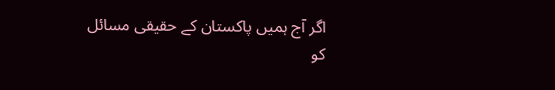اگر آج ہمیں پاکستان کے حقیقی مسائل
کو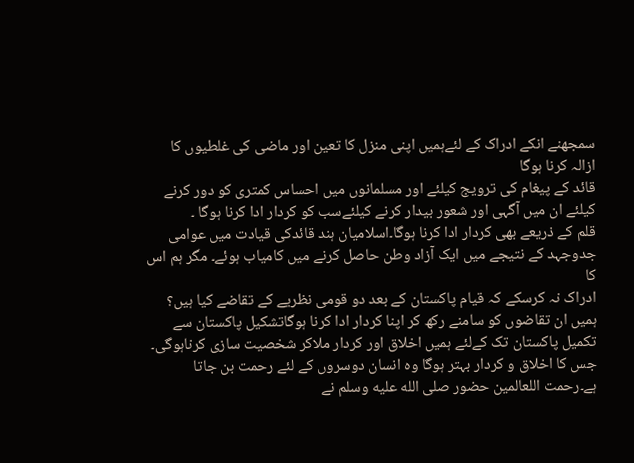سمجھنے انکے ادراک کے لئےہمیں اپنی منزل کا تعین اور ماضی کی غلطیوں کا
ازالہ کرنا ہوگا
قائد کے پیغام کی ترویج کیلئے اور مسلمانوں میں احساس کمتری کو دور کرنے
کیلئے ان میں آگہی اور شعور بیدار کرنے کیلئےسب کو کردار ادا کرنا ہوگا ۔
قلم کے ذریعے بھی کردار ادا کرنا ہوگا۔اسلامیان ہند قائدکی قیادت میں عوامی
جدوجہد کے نتیجے میں ایک آزاد وطن حاصل کرنے میں کامیاب ہوئے۔ مگر ہم اس کا
ادراک نہ کرسکے کہ قیام پاکستان کے بعد دو قومی نظریے کے تقاضے کیا ہیں؟
ہمیں ان تقاضوں کو سامنے رکھ کر اپنا کردار ادا کرنا ہوگاتشکیل پاکستان سے
تکمیل پاکستان تک کےلئے ہمیں اخلاق اور کردار ملاکر شخصیت سازی کرناہوگی۔
جس کا اخلاق و کردار بہتر ہوگا وہ انسان دوسروں کے لئے رحمت بن جاتا
ہے۔رحمت اللعالمین حضور صلى الله عليه وسلم نے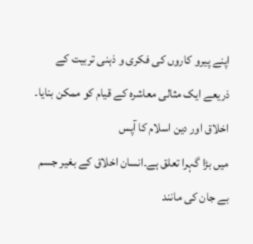اپنے پیرو کاروں کی فکری و ذہنی تربیت کے
ذریعے ایک مثالی معاشرہ کے قیام کو ممکن بنایا۔ اخلاق اور دین اسلام کا آپس
میں بڑا گہرا تعلق ہے۔انسان اخلاق کے بغیر جسم بے جان کی مانند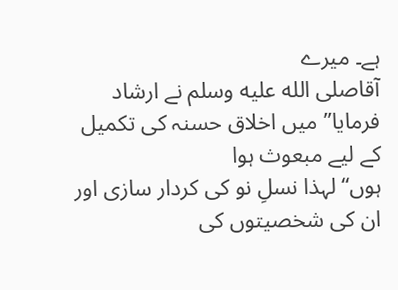ہے۔ میرے
آقاصلى الله عليه وسلم نے ارشاد فرمایا’’ میں اخلاق حسنہ کی تکمیل کے لیے مبعوث ہوا
ہوں‘‘لہذا نسلِ نو کی کردار سازی اور ان کی شخصیتوں کی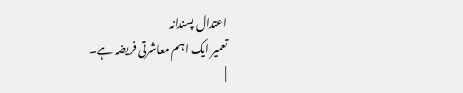اعتدال پسندانہ
تعمیر ایک اہم معاشرتی فریضہ ہے۔
|